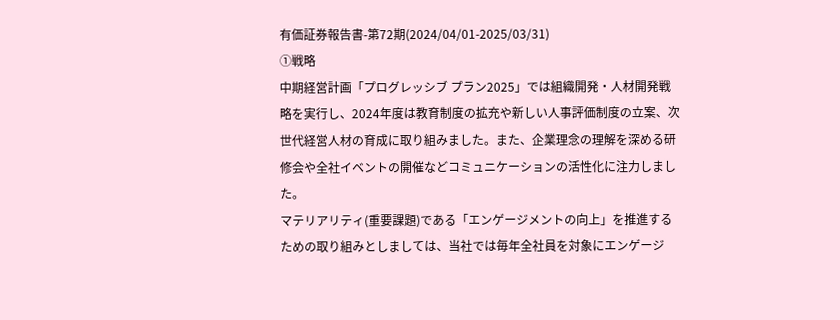有価証券報告書-第72期(2024/04/01-2025/03/31)
①戦略
中期経営計画「プログレッシブ プラン2025」では組織開発・人材開発戦略を実行し、2024年度は教育制度の拡充や新しい人事評価制度の立案、次世代経営人材の育成に取り組みました。また、企業理念の理解を深める研修会や全社イベントの開催などコミュニケーションの活性化に注力しました。
マテリアリティ(重要課題)である「エンゲージメントの向上」を推進するための取り組みとしましては、当社では毎年全社員を対象にエンゲージ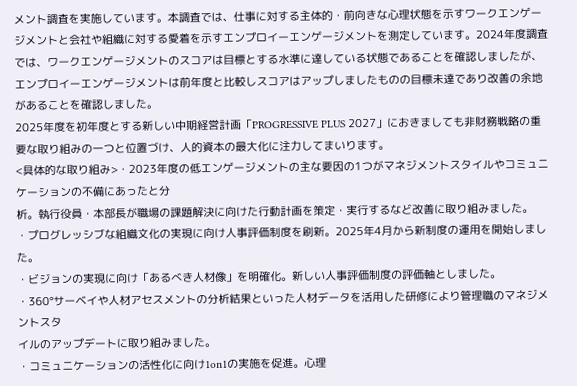メント調査を実施しています。本調査では、仕事に対する主体的・前向きな心理状態を示すワークエンゲージメントと会社や組織に対する愛着を示すエンプロイーエンゲージメントを測定しています。2024年度調査では、ワークエンゲージメントのスコアは目標とする水準に達している状態であることを確認しましたが、エンプロイーエンゲージメントは前年度と比較しスコアはアップしましたものの目標未達であり改善の余地があることを確認しました。
2025年度を初年度とする新しい中期経営計画「PROGRESSIVE PLUS 2027」におきましても非財務戦略の重要な取り組みの一つと位置づけ、人的資本の最大化に注力してまいります。
<具体的な取り組み>・2023年度の低エンゲージメントの主な要因の1つがマネジメントスタイルやコミュニケーションの不備にあったと分
析。執行役員・本部長が職場の課題解決に向けた行動計画を策定・実行するなど改善に取り組みました。
・プログレッシブな組織文化の実現に向け人事評価制度を刷新。2025年4月から新制度の運用を開始しました。
・ビジョンの実現に向け「あるべき人材像」を明確化。新しい人事評価制度の評価軸としました。
・360°サーベイや人材アセスメントの分析結果といった人材データを活用した研修により管理職のマネジメントスタ
イルのアップデートに取り組みました。
・コミュニケーションの活性化に向け1on1の実施を促進。心理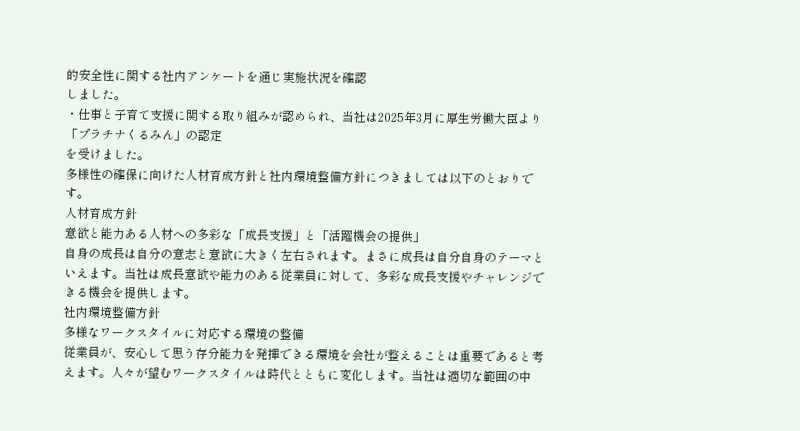的安全性に関する社内アンケートを通じ実施状況を確認
しました。
・仕事と子育て支援に関する取り組みが認められ、当社は2025年3月に厚生労働大臣より「プラチナくるみん」の認定
を受けました。
多様性の確保に向けた人材育成方針と社内環境整備方針につきましては以下のとおりです。
人材育成方針
意欲と能力ある人材への多彩な「成長支援」と「活躍機会の提供」
自身の成長は自分の意志と意欲に大きく左右されます。まさに成長は自分自身のテーマといえます。当社は成長意欲や能力のある従業員に対して、多彩な成長支援やチャレンジできる機会を提供します。
社内環境整備方針
多様なワークスタイルに対応する環境の整備
従業員が、安心して思う存分能力を発揮できる環境を会社が整えることは重要であると考えます。人々が望むワークスタイルは時代とともに変化します。当社は適切な範囲の中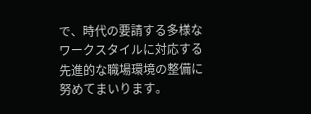で、時代の要請する多様なワークスタイルに対応する先進的な職場環境の整備に努めてまいります。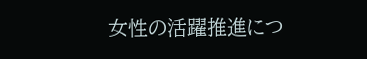女性の活躍推進につ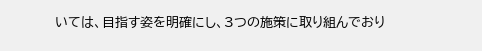いては、目指す姿を明確にし、3つの施策に取り組んでおり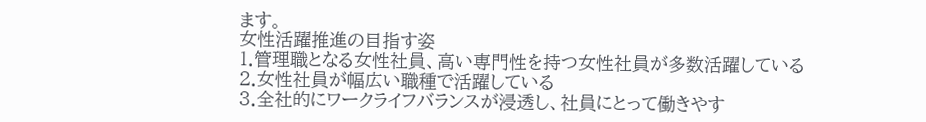ます。
女性活躍推進の目指す姿
1.管理職となる女性社員、高い専門性を持つ女性社員が多数活躍している
2.女性社員が幅広い職種で活躍している
3.全社的にワークライフバランスが浸透し、社員にとって働きやす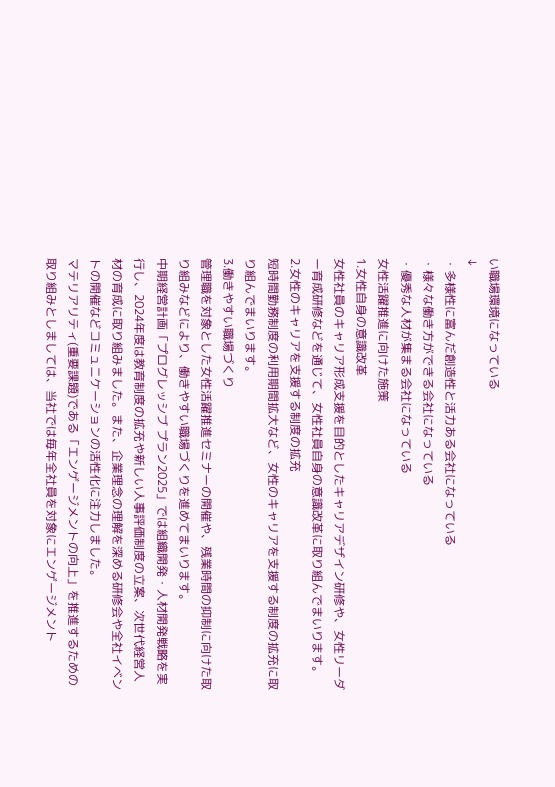い職場環境になっている
↓
・多様性に富んだ創造性と活力ある会社になっている
・様々な働き方ができる会社になっている
・優秀な人材が集まる会社になっている
女性活躍推進に向けた施策
1.女性自身の意識改革
女性社員のキャリア形成支援を目的としたキャリアデザイン研修や、女性リーダー育成研修などを通じて、女性社員自身の意識改革に取り組んでまいります。
2.女性のキャリアを支援する制度の拡充
短時間勤務制度の利用期間拡大など、女性のキャリアを支援する制度の拡充に取り組んでまいります。
3.働きやすい職場づくり
管理職を対象とした女性活躍推進セミナーの開催や、残業時間の抑制に向けた取り組みなどにより、働きやすい職場づくりを進めてまいります。
中期経営計画「プログレッシブ プラン2025」では組織開発・人材開発戦略を実行し、2024年度は教育制度の拡充や新しい人事評価制度の立案、次世代経営人材の育成に取り組みました。また、企業理念の理解を深める研修会や全社イベントの開催などコミュニケーションの活性化に注力しました。
マテリアリティ(重要課題)である「エンゲージメントの向上」を推進するための取り組みとしましては、当社では毎年全社員を対象にエンゲージメント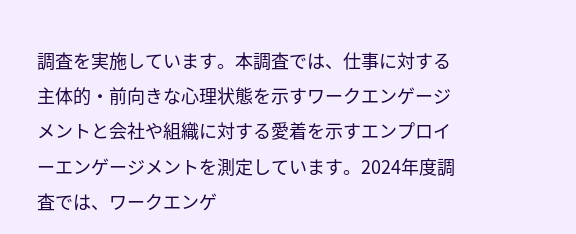調査を実施しています。本調査では、仕事に対する主体的・前向きな心理状態を示すワークエンゲージメントと会社や組織に対する愛着を示すエンプロイーエンゲージメントを測定しています。2024年度調査では、ワークエンゲ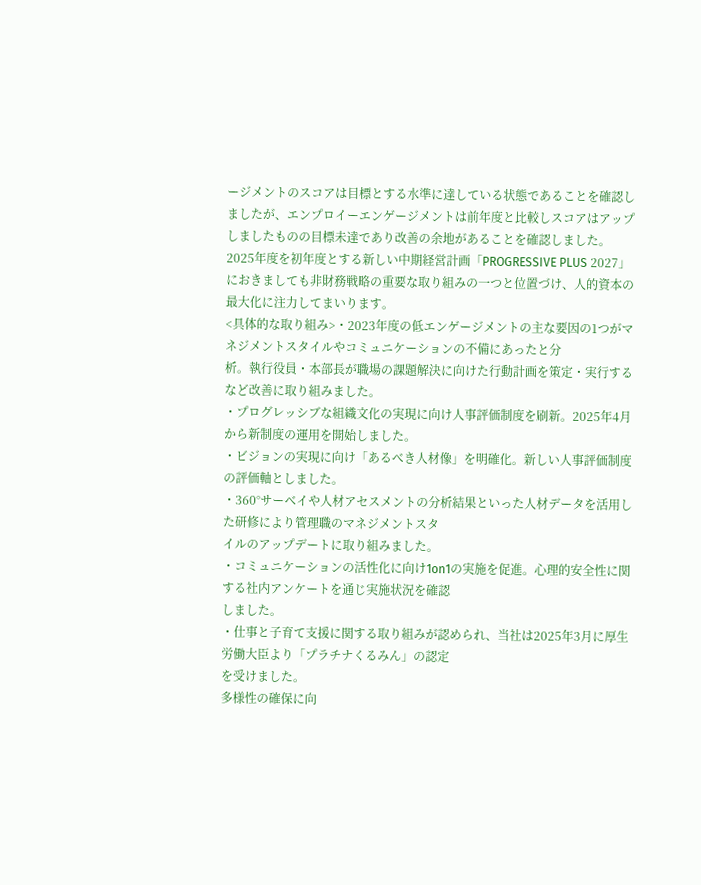ージメントのスコアは目標とする水準に達している状態であることを確認しましたが、エンプロイーエンゲージメントは前年度と比較しスコアはアップしましたものの目標未達であり改善の余地があることを確認しました。
2025年度を初年度とする新しい中期経営計画「PROGRESSIVE PLUS 2027」におきましても非財務戦略の重要な取り組みの一つと位置づけ、人的資本の最大化に注力してまいります。
<具体的な取り組み>・2023年度の低エンゲージメントの主な要因の1つがマネジメントスタイルやコミュニケーションの不備にあったと分
析。執行役員・本部長が職場の課題解決に向けた行動計画を策定・実行するなど改善に取り組みました。
・プログレッシブな組織文化の実現に向け人事評価制度を刷新。2025年4月から新制度の運用を開始しました。
・ビジョンの実現に向け「あるべき人材像」を明確化。新しい人事評価制度の評価軸としました。
・360°サーベイや人材アセスメントの分析結果といった人材データを活用した研修により管理職のマネジメントスタ
イルのアップデートに取り組みました。
・コミュニケーションの活性化に向け1on1の実施を促進。心理的安全性に関する社内アンケートを通じ実施状況を確認
しました。
・仕事と子育て支援に関する取り組みが認められ、当社は2025年3月に厚生労働大臣より「プラチナくるみん」の認定
を受けました。
多様性の確保に向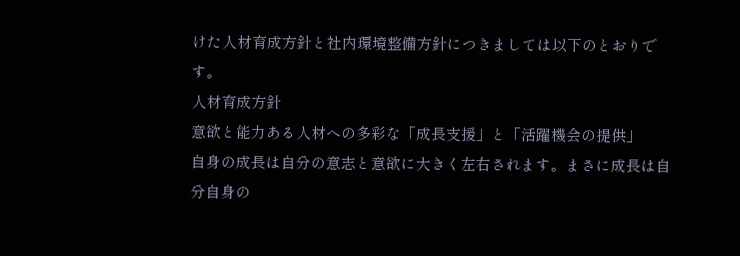けた人材育成方針と社内環境整備方針につきましては以下のとおりです。
人材育成方針
意欲と能力ある人材への多彩な「成長支援」と「活躍機会の提供」
自身の成長は自分の意志と意欲に大きく左右されます。まさに成長は自分自身の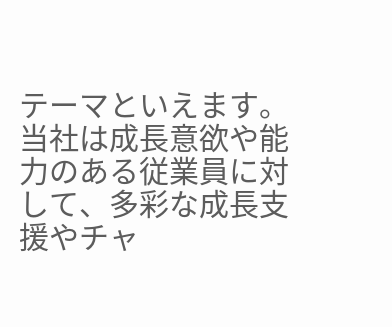テーマといえます。当社は成長意欲や能力のある従業員に対して、多彩な成長支援やチャ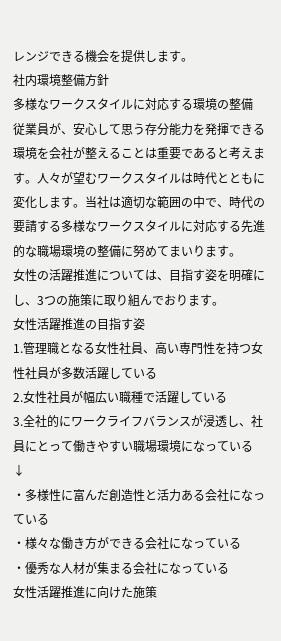レンジできる機会を提供します。
社内環境整備方針
多様なワークスタイルに対応する環境の整備
従業員が、安心して思う存分能力を発揮できる環境を会社が整えることは重要であると考えます。人々が望むワークスタイルは時代とともに変化します。当社は適切な範囲の中で、時代の要請する多様なワークスタイルに対応する先進的な職場環境の整備に努めてまいります。
女性の活躍推進については、目指す姿を明確にし、3つの施策に取り組んでおります。
女性活躍推進の目指す姿
1.管理職となる女性社員、高い専門性を持つ女性社員が多数活躍している
2.女性社員が幅広い職種で活躍している
3.全社的にワークライフバランスが浸透し、社員にとって働きやすい職場環境になっている
↓
・多様性に富んだ創造性と活力ある会社になっている
・様々な働き方ができる会社になっている
・優秀な人材が集まる会社になっている
女性活躍推進に向けた施策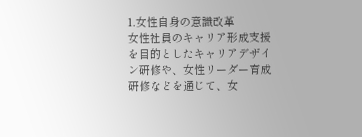1.女性自身の意識改革
女性社員のキャリア形成支援を目的としたキャリアデザイン研修や、女性リーダー育成研修などを通じて、女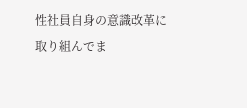性社員自身の意識改革に取り組んでま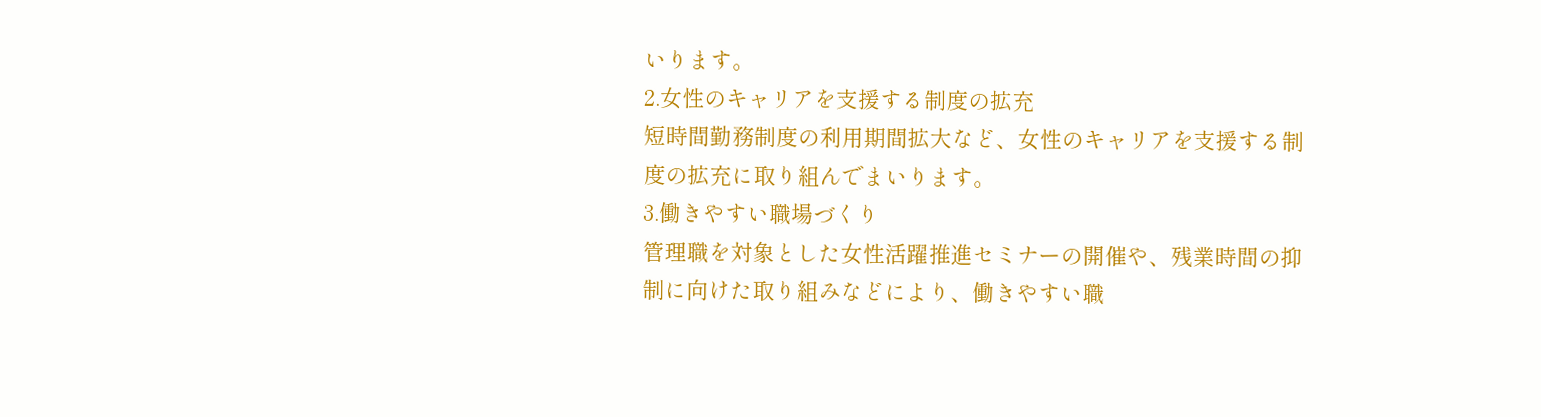いります。
2.女性のキャリアを支援する制度の拡充
短時間勤務制度の利用期間拡大など、女性のキャリアを支援する制度の拡充に取り組んでまいります。
3.働きやすい職場づくり
管理職を対象とした女性活躍推進セミナーの開催や、残業時間の抑制に向けた取り組みなどにより、働きやすい職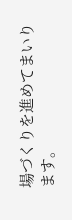場づくりを進めてまいります。